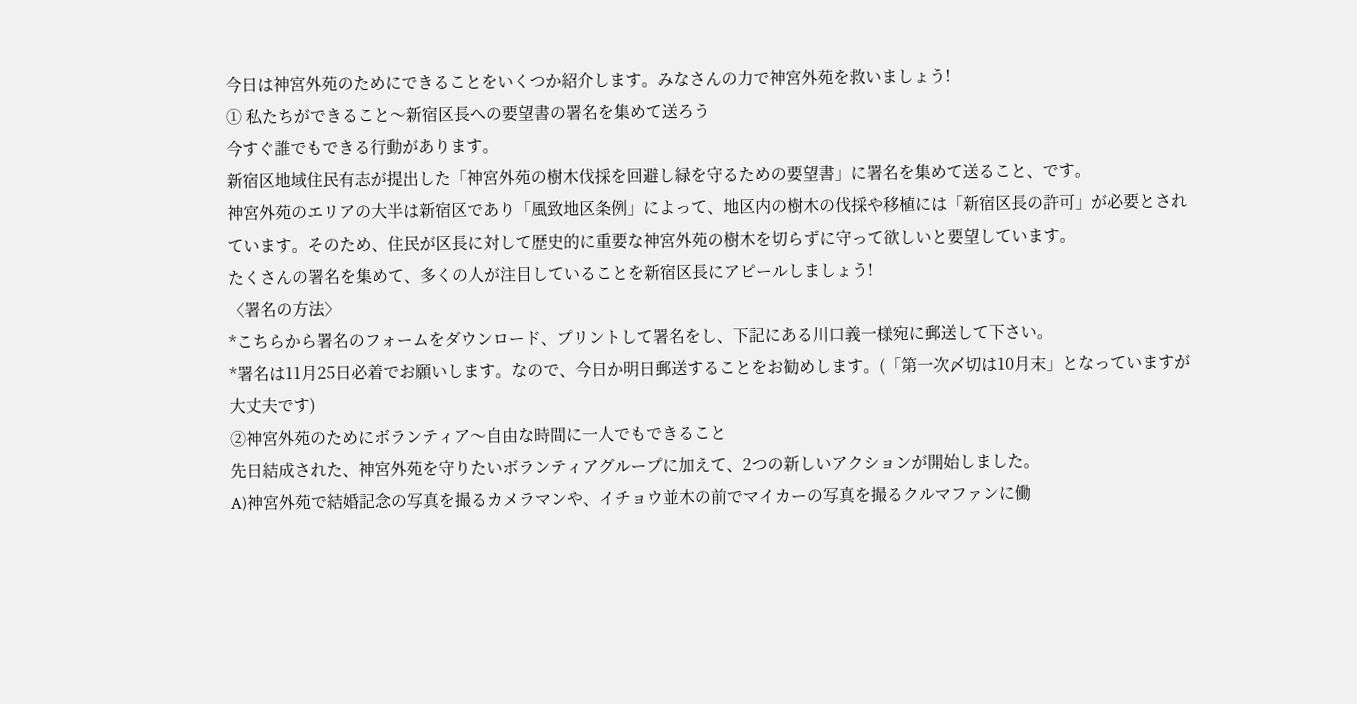今日は神宮外苑のためにできることをいくつか紹介します。みなさんの力で神宮外苑を救いましょう!
① 私たちができること〜新宿区長への要望書の署名を集めて送ろう
今すぐ誰でもできる行動があります。
新宿区地域住民有志が提出した「神宮外苑の樹木伐採を回避し緑を守るための要望書」に署名を集めて送ること、です。
神宮外苑のエリアの大半は新宿区であり「風致地区条例」によって、地区内の樹木の伐採や移植には「新宿区長の許可」が必要とされています。そのため、住民が区長に対して歴史的に重要な神宮外苑の樹木を切らずに守って欲しいと要望しています。
たくさんの署名を集めて、多くの人が注目していることを新宿区長にアピールしましょう!
〈署名の方法〉
*こちらから署名のフォームをダウンロード、プリントして署名をし、下記にある川口義一様宛に郵送して下さい。
*署名は11月25日必着でお願いします。なので、今日か明日郵送することをお勧めします。(「第一次〆切は10月末」となっていますが大丈夫です)
②神宮外苑のためにボランティア〜自由な時間に一人でもできること
先日結成された、神宮外苑を守りたいボランティアグループに加えて、2つの新しいアクションが開始しました。
A)神宮外苑で結婚記念の写真を撮るカメラマンや、イチョウ並木の前でマイカーの写真を撮るクルマファンに働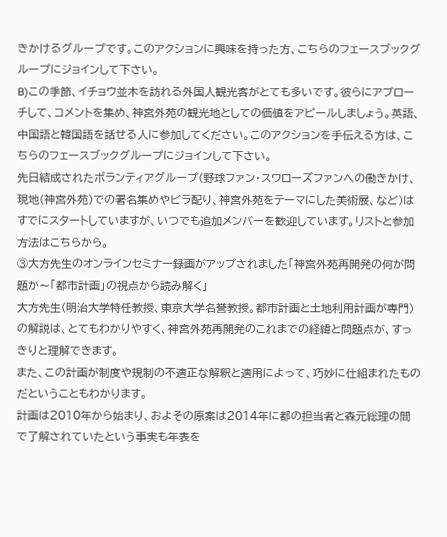きかけるグループです。このアクションに興味を持った方、こちらのフェースブックグループにジョインして下さい。
B)この季節、イチョウ並木を訪れる外国人観光客がとても多いです。彼らにアプローチして、コメントを集め、神宮外苑の観光地としての価値をアピールしましょう。英語、中国語と韓国語を話せる人に参加してください。このアクションを手伝える方は、こちらのフェースブックグループにジョインして下さい。
先日結成されたボランティアグループ(野球ファン・スワローズファンへの働きかけ、現地(神宮外苑)での署名集めやビラ配り、神宮外苑をテーマにした美術展、など)はすでにスタートしていますが、いつでも追加メンバーを歓迎しています。リストと参加方法はこちらから。
③大方先生のオンラインセミナー録画がアップされました「神宮外苑再開発の何が問題か〜「都市計画」の視点から読み解く」
大方先生(明治大学特任教授、東京大学名誉教授。都市計画と土地利用計画が専門)の解説は、とてもわかりやすく、神宮外苑再開発のこれまでの経緯と問題点が、すっきりと理解できます。
また、この計画が制度や規制の不適正な解釈と適用によって、巧妙に仕組まれたものだということもわかります。
計画は2010年から始まり、およその原案は2014年に都の担当者と森元総理の間で了解されていたという事実も年表を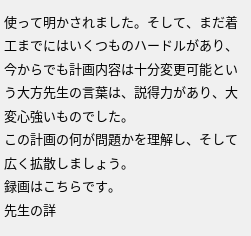使って明かされました。そして、まだ着工までにはいくつものハードルがあり、今からでも計画内容は十分変更可能という大方先生の言葉は、説得力があり、大変心強いものでした。
この計画の何が問題かを理解し、そして広く拡散しましょう。
録画はこちらです。
先生の詳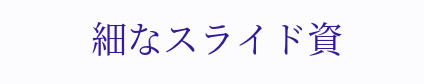細なスライド資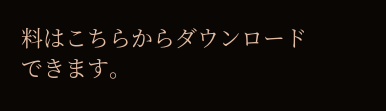料はこちらからダウンロードできます。